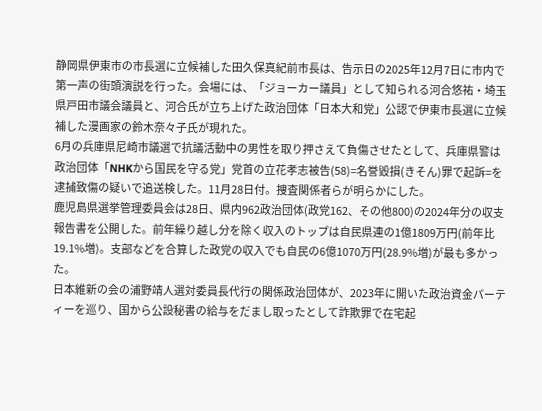静岡県伊東市の市長選に立候補した田久保真紀前市長は、告示日の2025年12月7日に市内で第一声の街頭演説を行った。会場には、「ジョーカー議員」として知られる河合悠祐・埼玉県戸田市議会議員と、河合氏が立ち上げた政治団体「日本大和党」公認で伊東市長選に立候補した漫画家の鈴木奈々子氏が現れた。
6月の兵庫県尼崎市議選で抗議活動中の男性を取り押さえて負傷させたとして、兵庫県警は政治団体「NHKから国民を守る党」党首の立花孝志被告(58)=名誉毀損(きそん)罪で起訴=を逮捕致傷の疑いで追送検した。11月28日付。捜査関係者らが明らかにした。
鹿児島県選挙管理委員会は28日、県内962政治団体(政党162、その他800)の2024年分の収支報告書を公開した。前年繰り越し分を除く収入のトップは自民県連の1億1809万円(前年比19.1%増)。支部などを合算した政党の収入でも自民の6億1070万円(28.9%増)が最も多かった。
日本維新の会の浦野靖人選対委員長代行の関係政治団体が、2023年に開いた政治資金パーティーを巡り、国から公設秘書の給与をだまし取ったとして詐欺罪で在宅起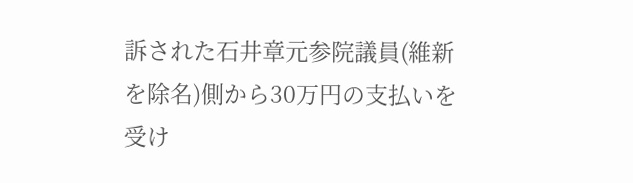訴された石井章元参院議員(維新を除名)側から30万円の支払いを受け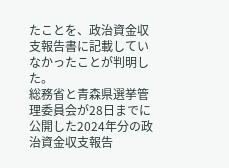たことを、政治資金収支報告書に記載していなかったことが判明した。
総務省と青森県選挙管理委員会が28日までに公開した2024年分の政治資金収支報告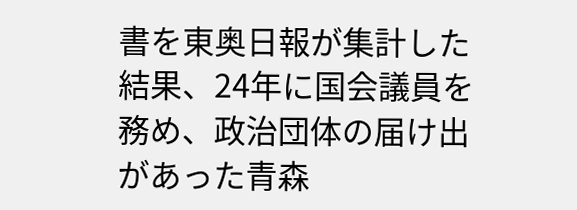書を東奥日報が集計した結果、24年に国会議員を務め、政治団体の届け出があった青森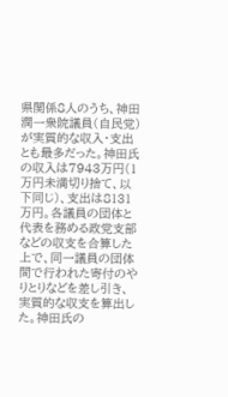県関係8人のうち、神田潤一衆院議員(自民党)が実質的な収入・支出とも最多だった。神田氏の収入は7943万円(1万円未満切り捨て、以下同じ)、支出は8131万円。各議員の団体と代表を務める政党支部などの収支を合算した上で、同一議員の団体間で行われた寄付のやりとりなどを差し引き、実質的な収支を算出した。神田氏の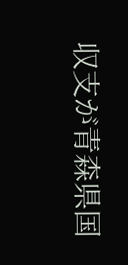収支が青森県国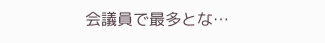会議員で最多とな…